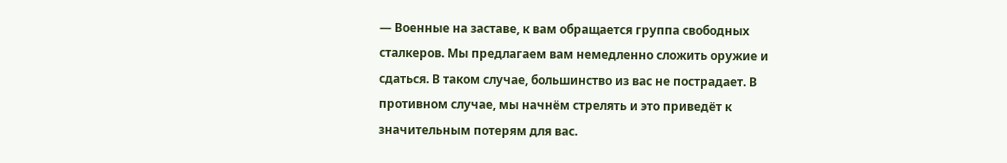— Военные на заставе, к вам обращается группа свободных сталкеров. Мы предлагаем вам немедленно сложить оружие и сдаться. В таком случае, большинство из вас не пострадает. В противном случае, мы начнём стрелять и это приведёт к значительным потерям для вас.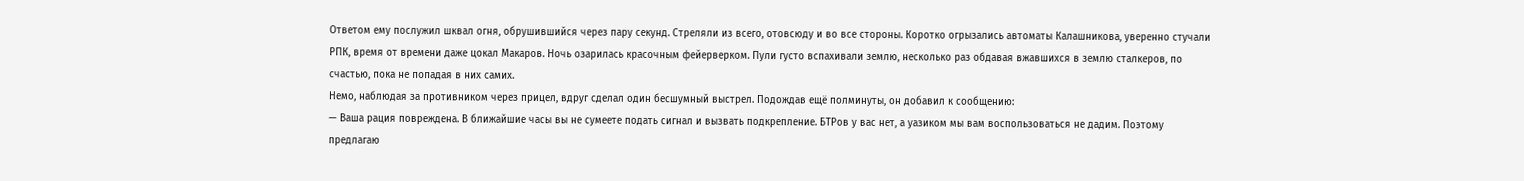Ответом ему послужил шквал огня, обрушившийся через пару секунд. Стреляли из всего, отовсюду и во все стороны. Коротко огрызались автоматы Калашникова, уверенно стучали РПК, время от времени даже цокал Макаров. Ночь озарилась красочным фейерверком. Пули густо вспахивали землю, несколько раз обдавая вжавшихся в землю сталкеров, по счастью, пока не попадая в них самих.
Немо, наблюдая за противником через прицел, вдруг сделал один бесшумный выстрел. Подождав ещё полминуты, он добавил к сообщению:
— Ваша рация повреждена. В ближайшие часы вы не сумеете подать сигнал и вызвать подкрепление. БТРов у вас нет, а уазиком мы вам воспользоваться не дадим. Поэтому предлагаю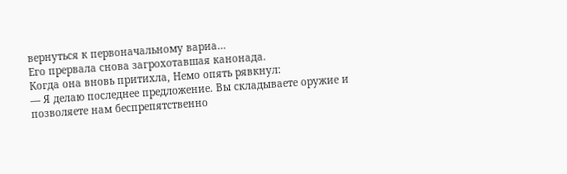вернуться к первоначальному вариа…
Его прервала снова загрохотавшая канонада.
Когда она вновь притихла, Немо опять рявкнул:
— Я делаю последнее предложение. Вы складываете оружие и позволяете нам беспрепятственно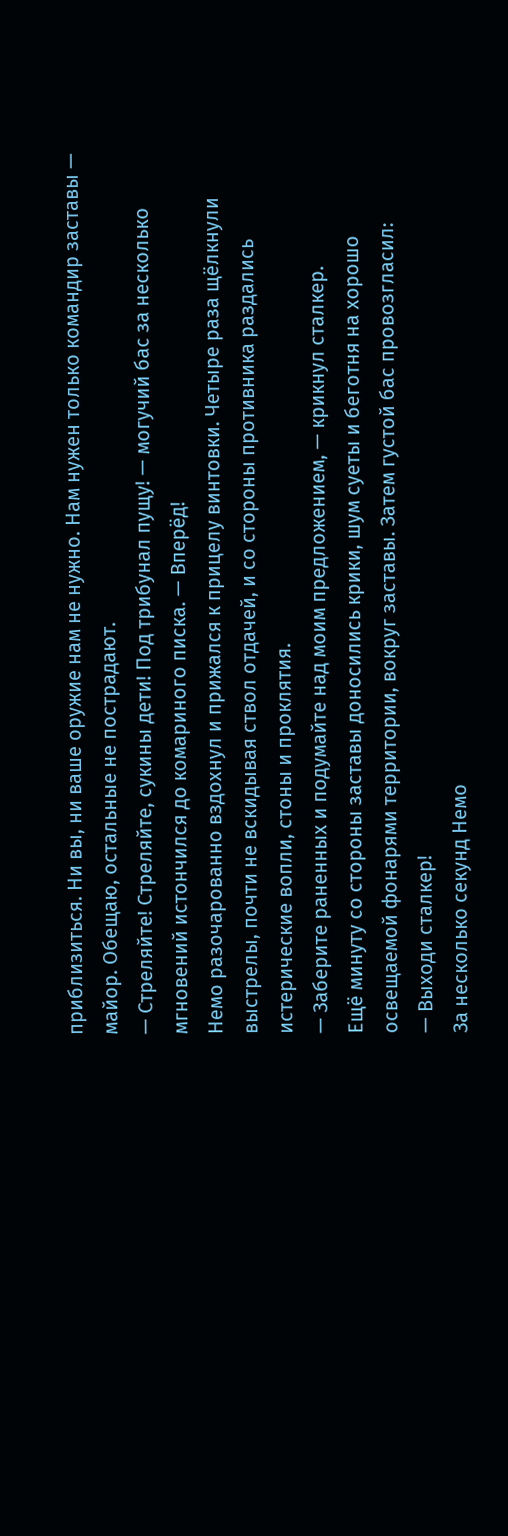приблизиться. Ни вы, ни ваше оружие нам не нужно. Нам нужен только командир заставы — майор. Обещаю, остальные не пострадают.
— Стреляйте! Стреляйте, сукины дети! Под трибунал пущу! — могучий бас за несколько мгновений истончился до комариного писка. — Вперёд!
Немо разочарованно вздохнул и прижался к прицелу винтовки. Четыре раза щёлкнули выстрелы, почти не вскидывая ствол отдачей, и со стороны противника раздались истерические вопли, стоны и проклятия.
— Заберите раненных и подумайте над моим предложением, — крикнул сталкер.
Ещё минуту со стороны заставы доносились крики, шум суеты и беготня на хорошо освещаемой фонарями территории, вокруг заставы. Затем густой бас провозгласил:
— Выходи сталкер!
За несколько секунд Немо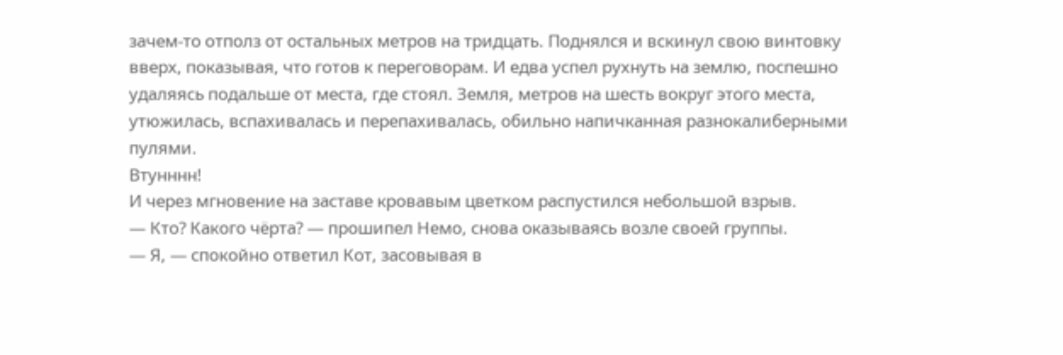зачем-то отполз от остальных метров на тридцать. Поднялся и вскинул свою винтовку вверх, показывая, что готов к переговорам. И едва успел рухнуть на землю, поспешно удаляясь подальше от места, где стоял. Земля, метров на шесть вокруг этого места, утюжилась, вспахивалась и перепахивалась, обильно напичканная разнокалиберными пулями.
Втунннн!
И через мгновение на заставе кровавым цветком распустился небольшой взрыв.
— Кто? Какого чёрта? — прошипел Немо, снова оказываясь возле своей группы.
— Я, — спокойно ответил Кот, засовывая в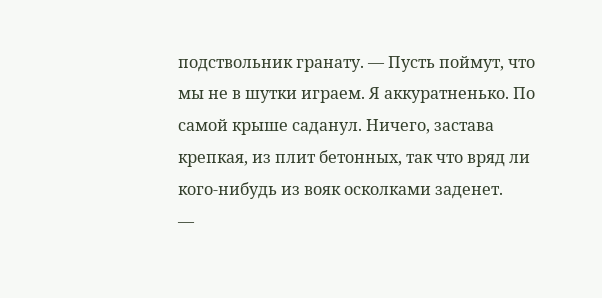подствольник гранату. — Пусть поймут, что мы не в шутки играем. Я аккуратненько. По самой крыше саданул. Ничего, застава крепкая, из плит бетонных, так что вряд ли кого-нибудь из вояк осколками заденет.
—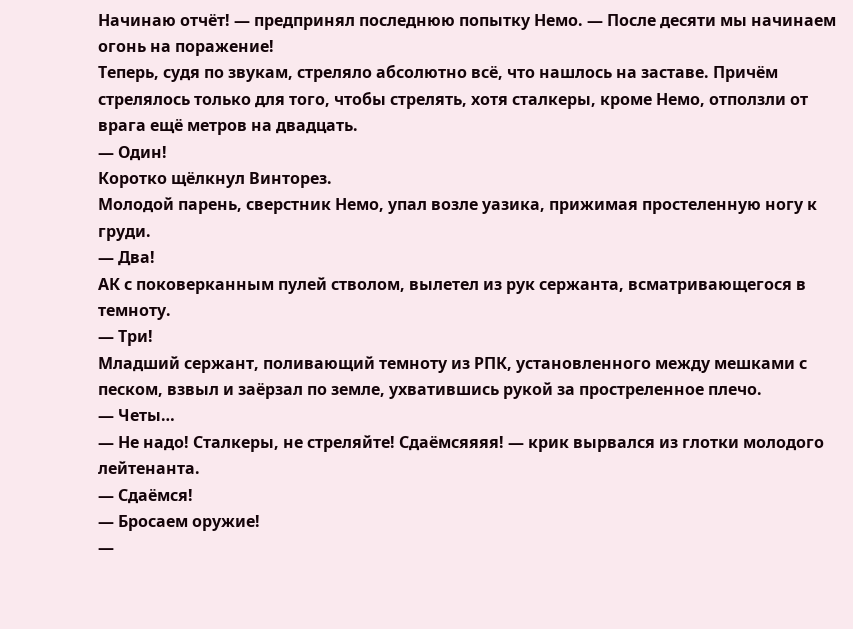Начинаю отчёт! — предпринял последнюю попытку Немо. — После десяти мы начинаем огонь на поражение!
Теперь, судя по звукам, стреляло абсолютно всё, что нашлось на заставе. Причём стрелялось только для того, чтобы стрелять, хотя сталкеры, кроме Немо, отползли от врага ещё метров на двадцать.
— Один!
Коротко щёлкнул Винторез.
Молодой парень, сверстник Немо, упал возле уазика, прижимая простеленную ногу к груди.
— Два!
АК с поковерканным пулей стволом, вылетел из рук сержанта, всматривающегося в темноту.
— Три!
Младший сержант, поливающий темноту из РПК, установленного между мешками с песком, взвыл и заёрзал по земле, ухватившись рукой за простреленное плечо.
— Четы…
— Не надо! Сталкеры, не стреляйте! Сдаёмсяяяя! — крик вырвался из глотки молодого лейтенанта.
— Сдаёмся!
— Бросаем оружие!
—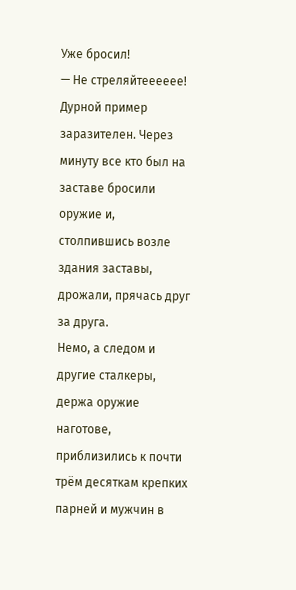Уже бросил!
— Не стреляйтееееее!
Дурной пример заразителен. Через минуту все кто был на заставе бросили оружие и, столпившись возле здания заставы, дрожали, прячась друг за друга.
Немо, а следом и другие сталкеры, держа оружие наготове, приблизились к почти трём десяткам крепких парней и мужчин в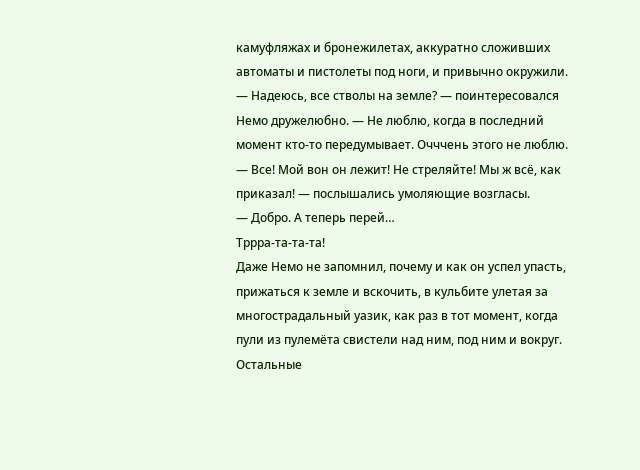камуфляжах и бронежилетах, аккуратно сложивших автоматы и пистолеты под ноги, и привычно окружили.
— Надеюсь, все стволы на земле? — поинтересовался Немо дружелюбно. — Не люблю, когда в последний момент кто-то передумывает. Очччень этого не люблю.
— Все! Мой вон он лежит! Не стреляйте! Мы ж всё, как приказал! — послышались умоляющие возгласы.
— Добро. А теперь перей…
Тррра-та-та-та!
Даже Немо не запомнил, почему и как он успел упасть, прижаться к земле и вскочить, в кульбите улетая за многострадальный уазик, как раз в тот момент, когда пули из пулемёта свистели над ним, под ним и вокруг. Остальные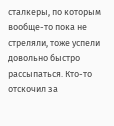сталкеры, по которым вообще-то пока не стреляли, тоже успели довольно быстро рассыпаться. Кто-то отскочил за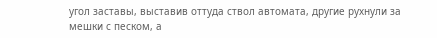угол заставы, выставив оттуда ствол автомата, другие рухнули за мешки с песком, а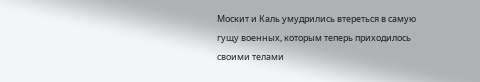Москит и Каль умудрились втереться в самую гущу военных, которым теперь приходилось своими телами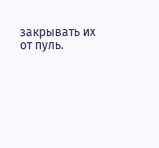закрывать их от пуль.